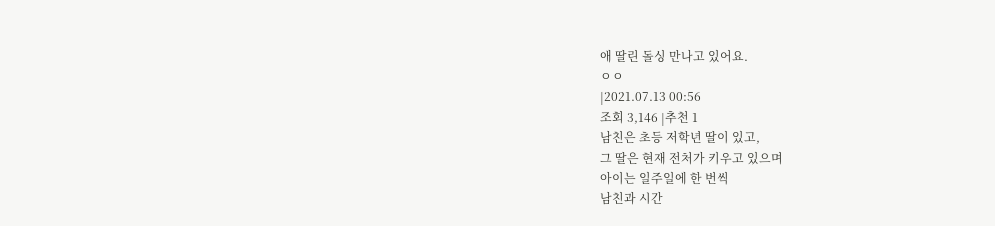애 딸린 돌싱 만나고 있어요.
ㅇㅇ
|2021.07.13 00:56
조회 3,146 |추천 1
남친은 초등 저학년 딸이 있고,
그 딸은 현재 전처가 키우고 있으며
아이는 일주일에 한 번씩
남친과 시간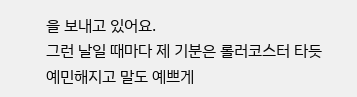을 보내고 있어요.
그런 날일 때마다 제 기분은 롤러코스터 타듯
예민해지고 말도 예쁘게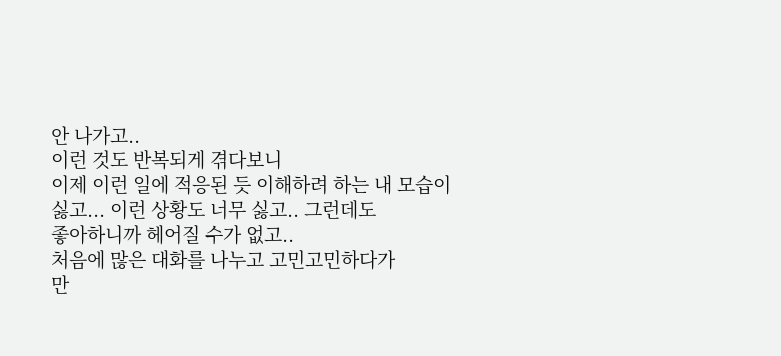안 나가고..
이런 것도 반복되게 겪다보니
이제 이런 일에 적응된 듯 이해하려 하는 내 모습이
싫고... 이런 상황도 너무 싫고.. 그런데도
좋아하니까 헤어질 수가 없고..
처음에 많은 대화를 나누고 고민고민하다가
만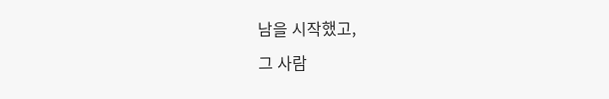남을 시작했고,
그 사람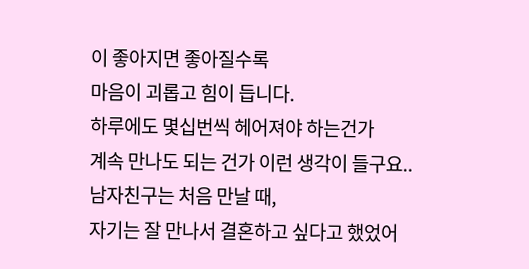이 좋아지면 좋아질수록
마음이 괴롭고 힘이 듭니다.
하루에도 몇십번씩 헤어져야 하는건가
계속 만나도 되는 건가 이런 생각이 들구요..
남자친구는 처음 만날 때,
자기는 잘 만나서 결혼하고 싶다고 했었어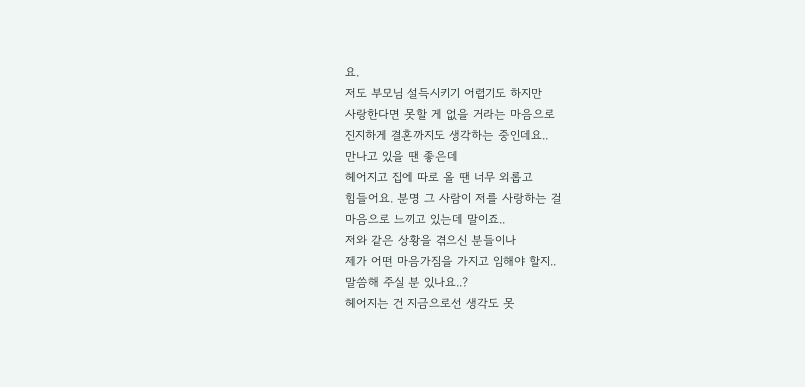요.
저도 부모님 설득시키기 어렵기도 하지만
사랑한다면 못할 게 없을 거라는 마음으로
진지하게 결혼까지도 생각하는 중인데요..
만나고 있을 땐 좋은데
헤어지고 집에 따로 올 땐 너무 외롭고
힘들어요. 분명 그 사람이 저를 사랑하는 걸
마음으로 느끼고 있는데 말이죠..
저와 같은 상황을 겪으신 분들이나
제가 어떤 마음가짐을 가지고 임해야 할지..
말씀해 주실 분 있나요..?
헤어지는 건 지금으로선 생각도 못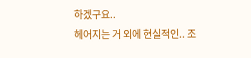하겠구요..
헤어지는 거 외에 현실적인.. 조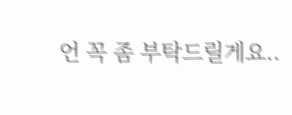언 꼭 좀 부탁드릴게요..